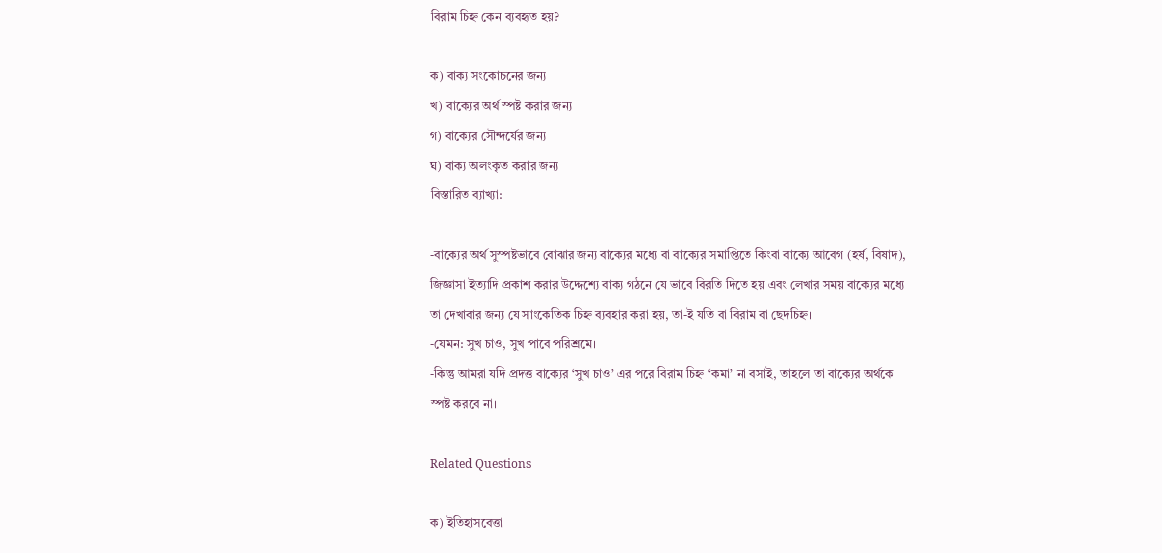বিরাম চিহ্ন কেন ব্যবহৃত হয়?

ক) বাক্য সংকোচনের জন্য
খ) বাক্যের অর্থ স্পষ্ট করার জন্য
গ) বাক্যের সৌন্দর্যের জন্য
ঘ) বাক্য অলংকৃত করার জন্য
বিস্তারিত ব্যাখ্যা:

-বাক্যের অর্থ সুস্পষ্টভাবে বোঝার জন্য বাক্যের মধ্যে বা বাক্যের সমাপ্তিতে কিংবা বাক্যে আবেগ (হর্ষ, বিষাদ), জিজ্ঞাসা ইত্যাদি প্রকাশ করার উদ্দেশ্যে বাক্য গঠনে যে ভাবে বিরতি দিতে হয় এবং লেখার সময় বাক্যের মধ্যে তা দেখাবার জন্য যে সাংকেতিক চিহ্ন ব্যবহার করা হয়, তা-ই যতি বা বিরাম বা ছেদচিহ্ন।
-যেমন: সুখ চাও, সুখ পাবে পরিশ্রমে।
-কিন্তু আমরা যদি প্রদত্ত বাক্যের ‘সুখ চাও’ এর পরে বিরাম চিহ্ন ‘কমা’ না বসাই, তাহলে তা বাক্যের অর্থকে স্পষ্ট করবে না।

Related Questions

ক) ইতিহাসবেত্তা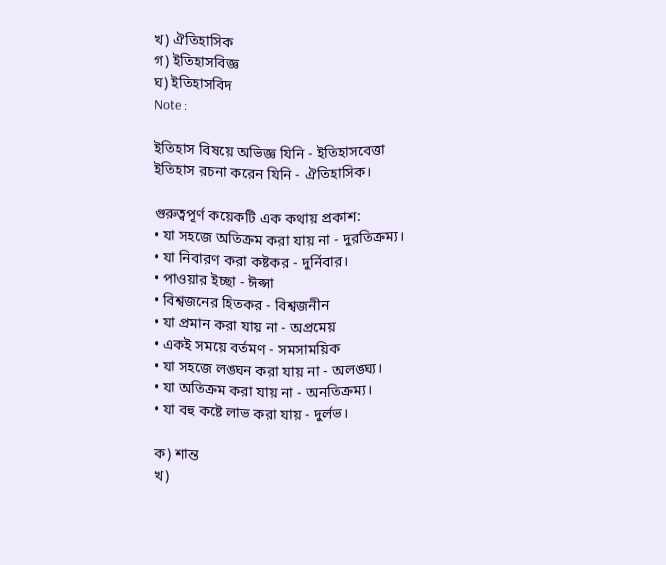খ) ঐতিহাসিক
গ) ইতিহাসবিজ্ঞ
ঘ) ইতিহাসবিদ
Note :

ইতিহাস বিষয়ে অভিজ্ঞ যিনি - ইতিহাসবেত্তা
ইতিহাস রচনা করেন যিনি - ঐতিহাসিক।

গুরুত্বপূর্ণ কয়েকটি এক কথায় প্রকাশ:
• যা সহজে অতিক্রম করা যায় না - দুরতিক্রম্য।
• যা নিবারণ করা কষ্টকর - দুর্নিবার।
• পাওয়ার ইচ্ছা - ঈপ্সা
• বিশ্বজনের হিতকর - বিশ্বজনীন
• যা প্রমান করা যায় না - অপ্রমেয়
• একই সময়ে বর্তমণ - সমসাময়িক
• যা সহজে লঙ্ঘন করা যায় না - অলঙ্ঘ্য।
• যা অতিক্রম করা যায় না - অনতিক্রম্য।
• যা বহু কষ্টে লাভ করা যায় - দুর্লভ।

ক) শান্ত
খ)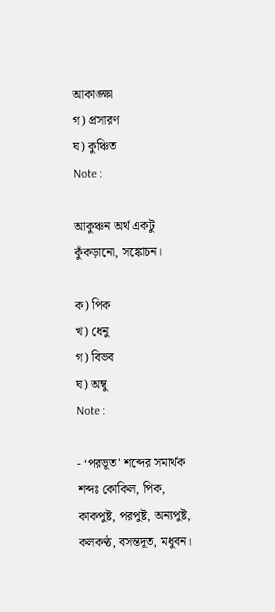আকাঙ্ক্ষা
গ) প্রসারণ
ঘ) কুঞ্চিত
Note :

আকুঞ্চন অর্থ একটু কুঁকড়ানো, সঙ্কোচন।

ক) পিক
খ) ধেনু
গ) বিভব
ঘ) অম্বু
Note :

- ‘পরভূত' শব্দের সমার্থক শব্দঃ কোকিল, পিক, কাকপুষ্ট, পরপুষ্ট, অন্যপুষ্ট, কলকণ্ঠ, বসন্তদূত, মধুবন।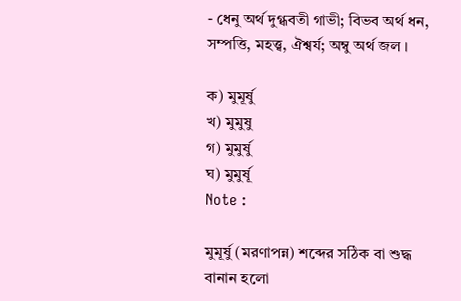- ধেনু অর্থ দুগ্ধবতী গাভী; বিভব অর্থ ধন, সম্পত্তি, মহত্ত্ব, ঐশ্বর্য; অম্বু অর্থ জল ।

ক) মুমূর্ষু
খ) মুমুষু
গ) মুমুর্ষু
ঘ) মুমুর্ষূ
Note :

মুমূর্ষু (মরণাপন্ন) শব্দের সঠিক বা শুদ্ধ বানান হলো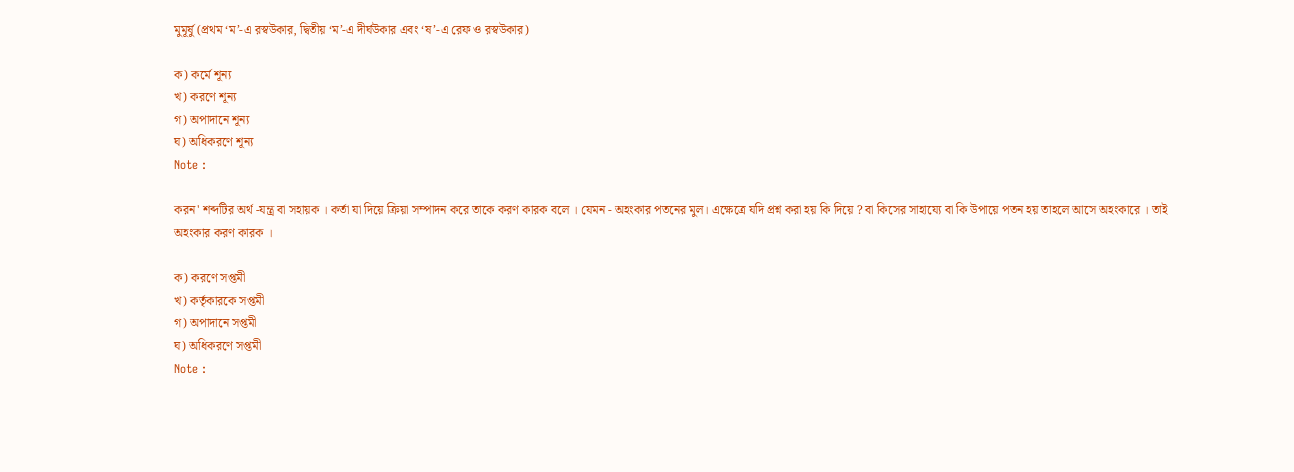মুমূর্ষু (প্রথম ‘ম’-এ রস্বউকার, দ্বিতীয় ‘ম’-এ দীর্ঘউকার এবং ‘ষ’-এ রেফ ও রস্বউকার)

ক) কর্মে শূন্য
খ) করণে শূন্য
গ) অপাদানে শূন্য
ঘ) অধিকরণে শূন্য
Note :

করন' শব্দটির অর্থ -যন্ত্র বা সহায়ক । কর্তা যা দিয়ে ক্রিয়া সম্পাদন করে তাকে করণ কারক বলে । যেমন - অহংকার পতনের মুল। এক্ষেত্রে যদি প্রশ্ন করা হয় কি দিয়ে ? বা কিসের সাহায্যে বা কি উপায়ে পতন হয় তাহলে আসে অহংকারে । তাই অহংকার করণ কারক ।

ক) করণে সপ্তমী
খ) কর্তৃকারকে সপ্তমী
গ) অপাদানে সপ্তমী
ঘ) অধিকরণে সপ্তমী
Note :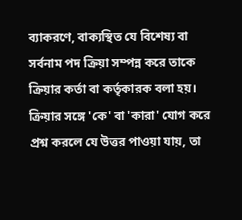ব্যাকরণে, বাক্যস্থিত যে বিশেষ্য বা সর্বনাম পদ ক্রিয়া সম্পন্ন করে তাকে ক্রিয়ার কর্তা বা কর্তৃকারক বলা হয়। ক্রিয়ার সঙ্গে 'কে' বা 'কারা' যোগ করে প্রশ্ন করলে যে উত্তর পাওয়া যায়, তা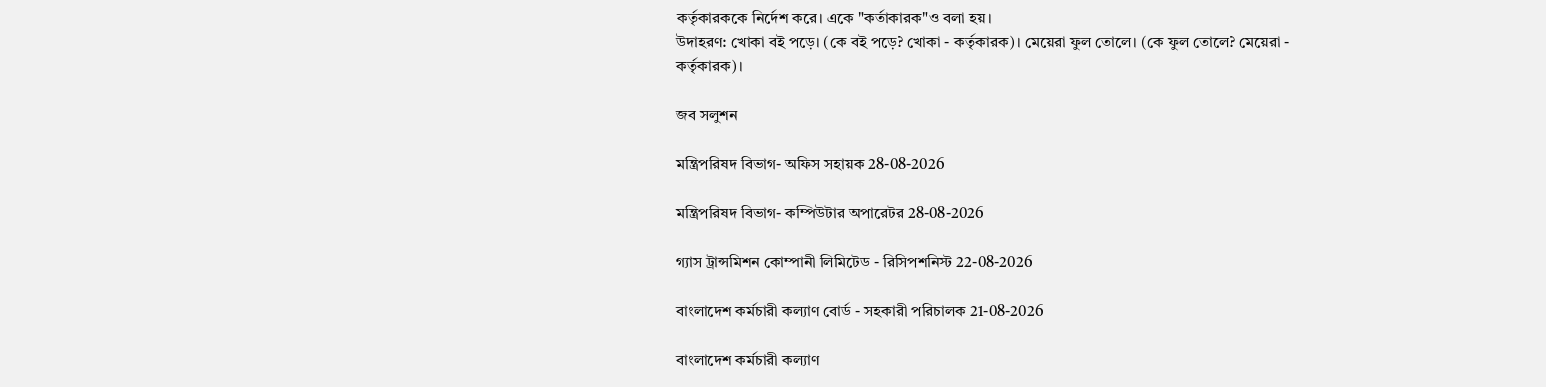কর্তৃকারককে নির্দেশ করে। একে "কর্তাকারক"ও বলা হয়।
উদাহরণ: খোকা বই পড়ে। (কে বই পড়ে? খোকা - কর্তৃকারক)। মেয়েরা ফুল তোলে। (কে ফুল তোলে? মেয়েরা - কর্তৃকারক)।

জব সলুশন

মন্ত্রিপরিষদ বিভাগ- অফিস সহায়ক 28-08-2026

মন্ত্রিপরিষদ বিভাগ- কম্পিউটার অপারেটর 28-08-2026

গ্যাস ট্রান্সমিশন কোম্পানী লিমিটেড - রিসিপশনিস্ট 22-08-2026

বাংলাদেশ কর্মচারী কল্যাণ বোর্ড - সহকারী পরিচালক 21-08-2026

বাংলাদেশ কর্মচারী কল্যাণ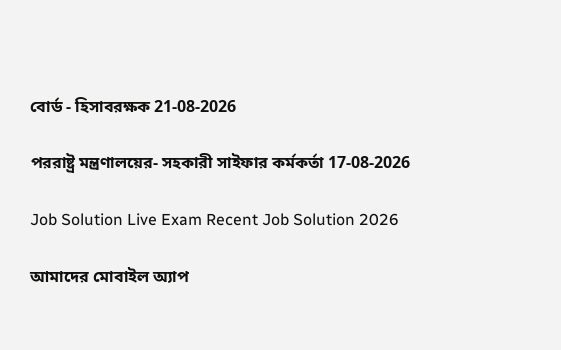বোর্ড - হিসাবরক্ষক 21-08-2026

পররাষ্ট্র মন্ত্রণালয়ের- সহকারী সাইফার কর্মকর্তা 17-08-2026

Job Solution Live Exam Recent Job Solution 2026

আমাদের মোবাইল অ্যাপ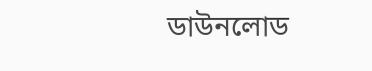ডাউনলোড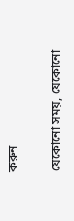করুন

যেকোনো সময়, যেকোনো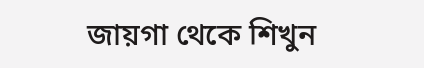জায়গা থেকে শিখুন